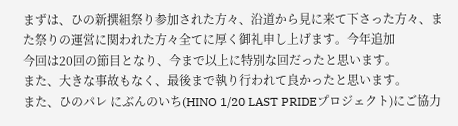まずは、ひの新撰組祭り参加された方々、沿道から見に来て下さった方々、また祭りの運営に関われた方々全てに厚く御礼申し上げます。今年追加
今回は20回の節目となり、今まで以上に特別な回だったと思います。
また、大きな事故もなく、最後まで執り行われて良かったと思います。
また、ひのパレ にぶんのいち(HINO 1/20 LAST PRIDEプロジェクト)にご協力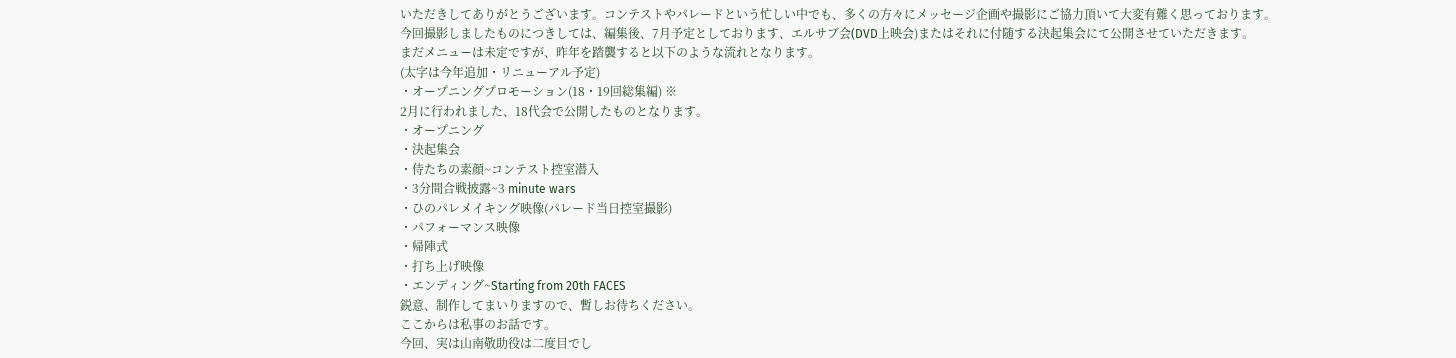いただきしてありがとうございます。コンテストやパレードという忙しい中でも、多くの方々にメッセージ企画や撮影にご協力頂いて大変有難く思っております。
今回撮影しましたものにつきしては、編集後、7月予定としております、エルサブ会(DVD上映会)またはそれに付随する決起集会にて公開させていただきます。
まだメニューは未定ですが、昨年を踏襲すると以下のような流れとなります。
(太字は今年追加・リニューアル予定)
・オープニングプロモーション(18・19回総集編) ※
2月に行われました、18代会で公開したものとなります。
・オープニング
・決起集会
・侍たちの素顔~コンテスト控室潜入
・3分間合戦披露~3 minute wars
・ひのパレメイキング映像(パレード当日控室撮影)
・パフォーマンス映像
・帰陣式
・打ち上げ映像
・エンディング~Starting from 20th FACES
鋭意、制作してまいりますので、暫しお待ちください。
ここからは私事のお話です。
今回、実は山南敬助役は二度目でし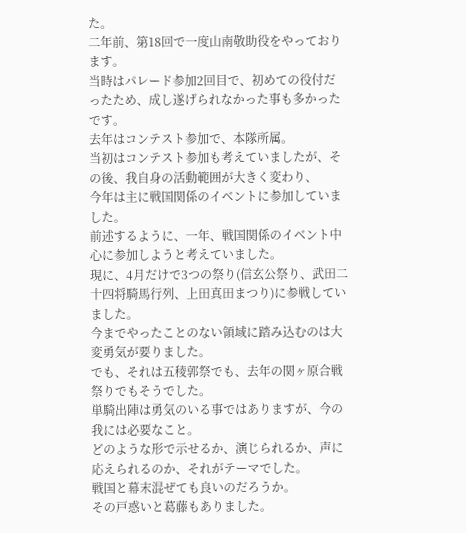た。
二年前、第18回で一度山南敬助役をやっております。
当時はパレード参加2回目で、初めての役付だったため、成し遂げられなかった事も多かったです。
去年はコンテスト参加で、本隊所属。
当初はコンテスト参加も考えていましたが、その後、我自身の活動範囲が大きく変わり、
今年は主に戦国関係のイベントに参加していました。
前述するように、一年、戦国関係のイベント中心に参加しようと考えていました。
現に、4月だけで3つの祭り(信玄公祭り、武田二十四将騎馬行列、上田真田まつり)に参戦していました。
今までやったことのない領域に踏み込むのは大変勇気が要りました。
でも、それは五稜郭祭でも、去年の関ヶ原合戦祭りでもそうでした。
単騎出陣は勇気のいる事ではありますが、今の我には必要なこと。
どのような形で示せるか、演じられるか、声に応えられるのか、それがテーマでした。
戦国と幕末混ぜても良いのだろうか。
その戸惑いと葛藤もありました。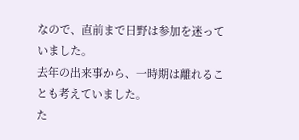なので、直前まで日野は参加を迷っていました。
去年の出来事から、一時期は離れることも考えていました。
た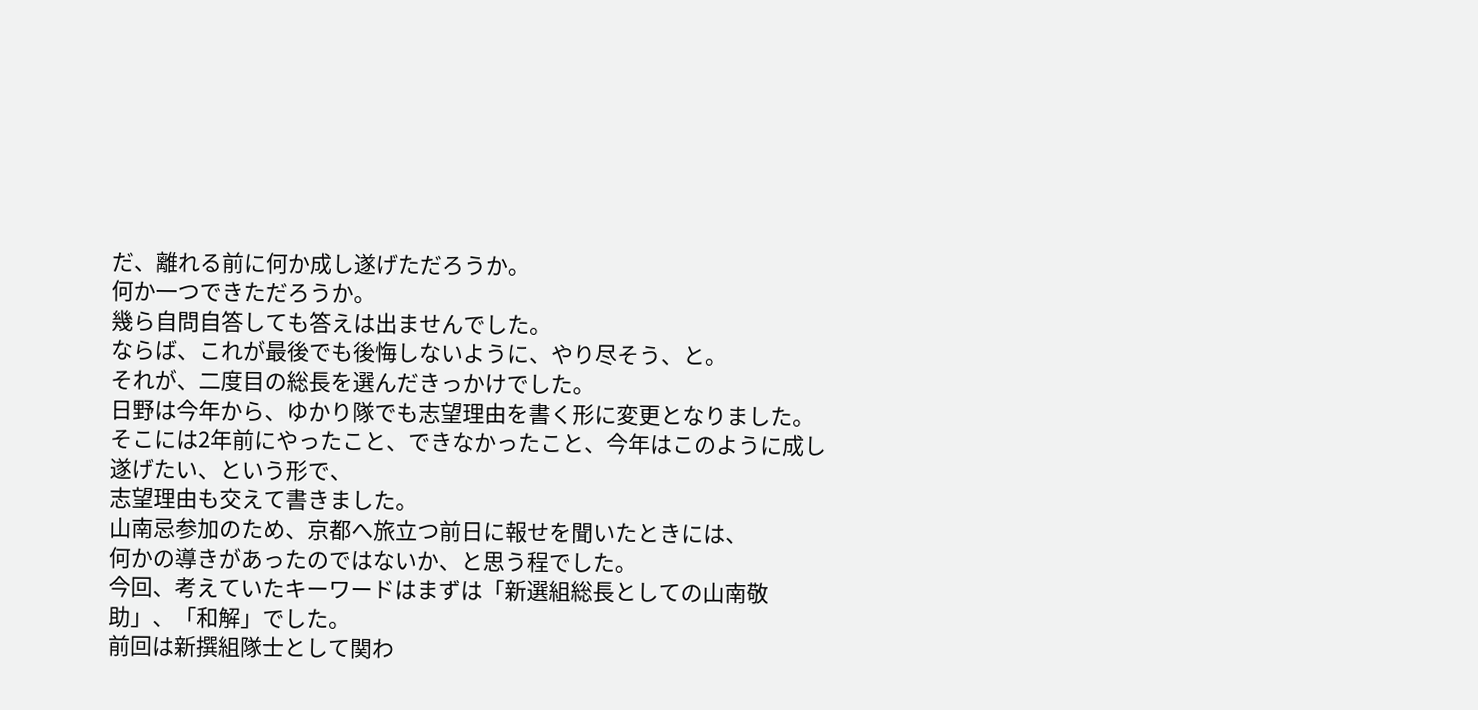だ、離れる前に何か成し遂げただろうか。
何か一つできただろうか。
幾ら自問自答しても答えは出ませんでした。
ならば、これが最後でも後悔しないように、やり尽そう、と。
それが、二度目の総長を選んだきっかけでした。
日野は今年から、ゆかり隊でも志望理由を書く形に変更となりました。
そこには2年前にやったこと、できなかったこと、今年はこのように成し遂げたい、という形で、
志望理由も交えて書きました。
山南忌参加のため、京都へ旅立つ前日に報せを聞いたときには、
何かの導きがあったのではないか、と思う程でした。
今回、考えていたキーワードはまずは「新選組総長としての山南敬助」、「和解」でした。
前回は新撰組隊士として関わ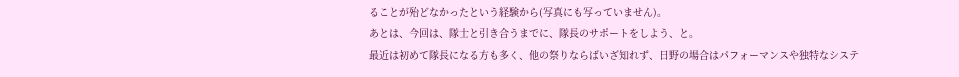ることが殆どなかったという経験から(写真にも写っていません)。
あとは、今回は、隊士と引き合うまでに、隊長のサポートをしよう、と。
最近は初めて隊長になる方も多く、他の祭りならばいざ知れず、日野の場合はパフォーマンスや独特なシステ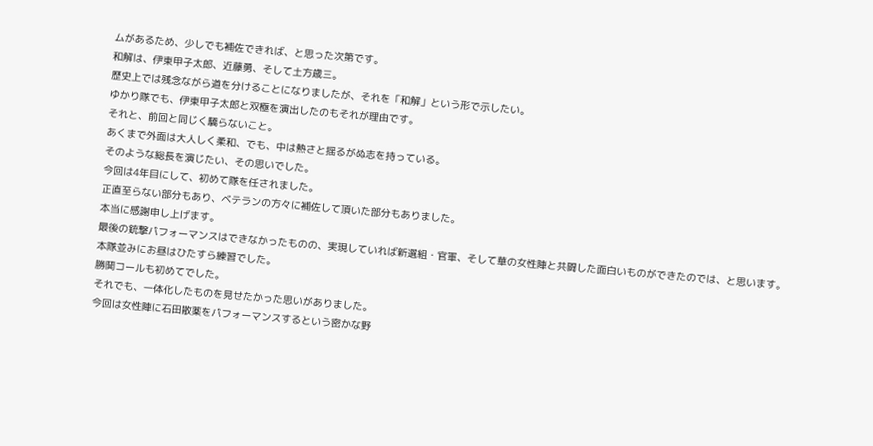ムがあるため、少しでも補佐できれば、と思った次第です。
和解は、伊東甲子太郎、近藤勇、そして土方歳三。
歴史上では残念ながら道を分けることになりましたが、それを「和解」という形で示したい。
ゆかり隊でも、伊東甲子太郎と双極を演出したのもそれが理由です。
それと、前回と同じく驕らないこと。
あくまで外面は大人しく柔和、でも、中は熱さと揺るがぬ志を持っている。
そのような総長を演じたい、その思いでした。
今回は4年目にして、初めて隊を任されました。
正直至らない部分もあり、ベテランの方々に補佐して頂いた部分もありました。
本当に感謝申し上げます。
最後の銃撃パフォーマンスはできなかったものの、実現していれば新選組・官軍、そして華の女性陣と共闘した面白いものができたのでは、と思います。
本隊並みにお昼はひたすら練習でした。
勝鬨コールも初めてでした。
それでも、一体化したものを見せたかった思いがありました。
今回は女性陣に石田散薬をパフォーマンスするという密かな野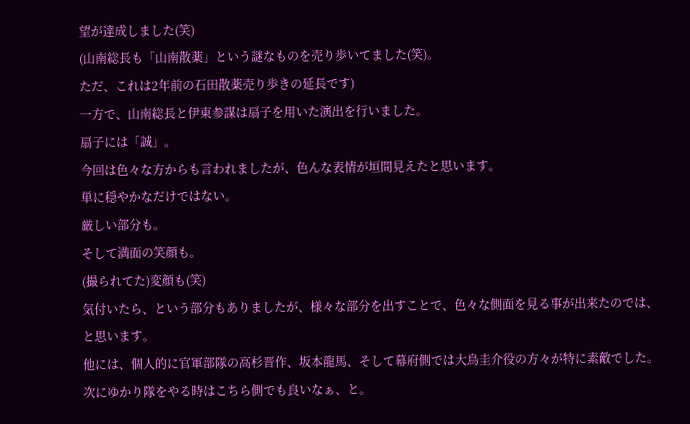望が達成しました(笑)
(山南総長も「山南散薬」という謎なものを売り歩いてました(笑)。
ただ、これは2年前の石田散薬売り歩きの延長です)
一方で、山南総長と伊東参謀は扇子を用いた演出を行いました。
扇子には「誠」。
今回は色々な方からも言われましたが、色んな表情が垣間見えたと思います。
単に穏やかなだけではない。
厳しい部分も。
そして満面の笑顔も。
(撮られてた)変顔も(笑)
気付いたら、という部分もありましたが、様々な部分を出すことで、色々な側面を見る事が出来たのでは、と思います。
他には、個人的に官軍部隊の高杉晋作、坂本龍馬、そして幕府側では大鳥圭介役の方々が特に素敵でした。
次にゆかり隊をやる時はこちら側でも良いなぁ、と。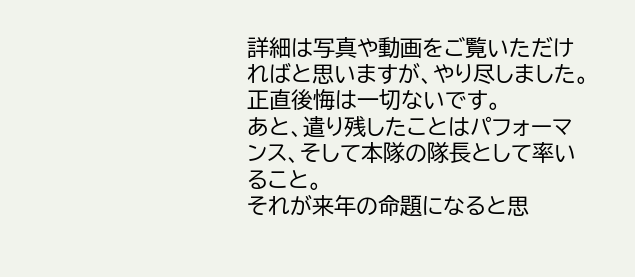詳細は写真や動画をご覧いただければと思いますが、やり尽しました。
正直後悔は一切ないです。
あと、遣り残したことはパフォーマンス、そして本隊の隊長として率いること。
それが来年の命題になると思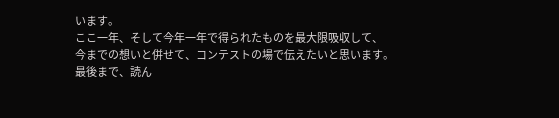います。
ここ一年、そして今年一年で得られたものを最大限吸収して、
今までの想いと併せて、コンテストの場で伝えたいと思います。
最後まで、読ん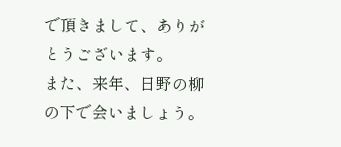で頂きまして、ありがとうございます。
また、来年、日野の柳の下で会いましょう。